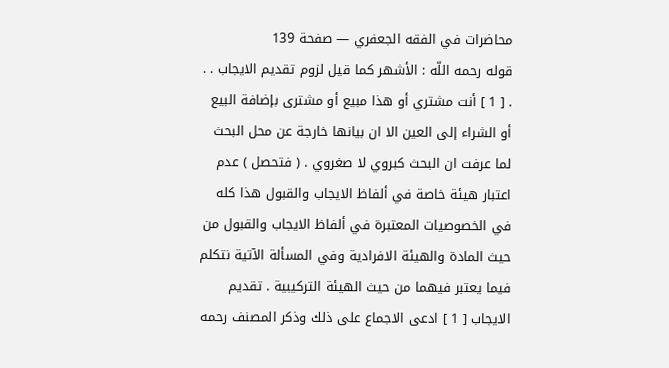محاضرات في الفقه الجعفري — صفحة 139
قوله رحمه اللّه : الأشهر كما قيل لزوم تقديم الايجاب . . . [ 1 ] أنت مشتري أو هذا مبيع أو مشترى بإضافة البيع أو الشراء إلى العين الا ان بيانها خارجة عن محل البحث لما عرفت ان البحث كبروي لا صغروي . ( فتحصل ) عدم اعتبار هيئة خاصة في ألفاظ الايجاب والقبول هذا كله في الخصوصيات المعتبرة في ألفاظ الايجاب والقبول من حيث المادة والهيئة الافرادية وفي المسألة الآتية نتكلم فيما يعتبر فيهما من حيث الهيئة التركيبية . تقديم الايجاب [ 1 ] ادعى الاجماع على ذلك وذكر المصنف رحمه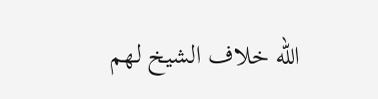اللّه خلاف الشيخ لهم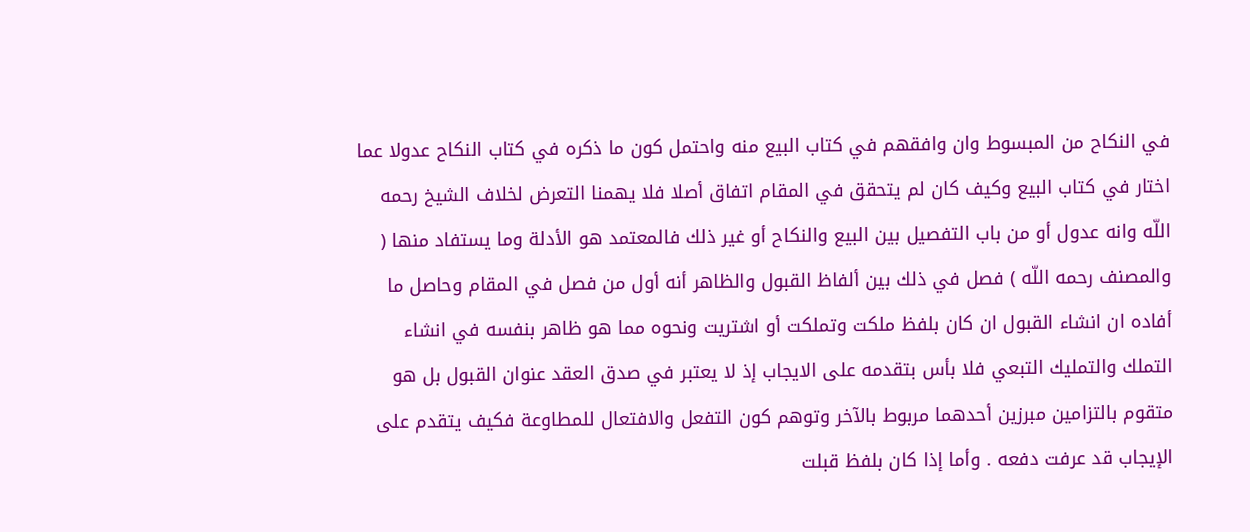في النكاح من المبسوط وان وافقهم في كتاب البيع منه واحتمل كون ما ذكره في كتاب النكاح عدولا عما اختار في كتاب البيع وكيف كان لم يتحقق في المقام اتفاق أصلا فلا يهمنا التعرض لخلاف الشيخ رحمه اللّه وانه عدول أو من باب التفصيل بين البيع والنكاح أو غير ذلك فالمعتمد هو الأدلة وما يستفاد منها ( والمصنف رحمه اللّه ) فصل في ذلك بين ألفاظ القبول والظاهر أنه أول من فصل في المقام وحاصل ما أفاده ان انشاء القبول ان كان بلفظ ملكت وتملكت أو اشتريت ونحوه مما هو ظاهر بنفسه في انشاء التملك والتمليك التبعي فلا بأس بتقدمه على الايجاب إذ لا يعتبر في صدق العقد عنوان القبول بل هو متقوم بالتزامين مبرزين أحدهما مربوط بالآخر وتوهم كون التفعل والافتعال للمطاوعة فكيف يتقدم على الإيجاب قد عرفت دفعه . وأما إذا كان بلفظ قبلت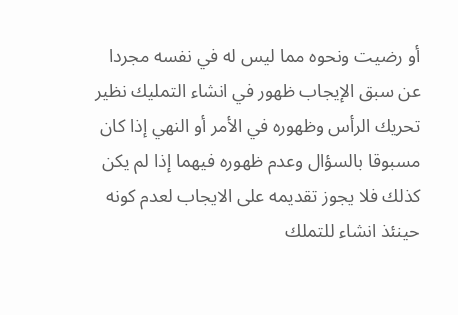أو رضيت ونحوه مما ليس له في نفسه مجردا عن سبق الإيجاب ظهور في انشاء التمليك نظير تحريك الرأس وظهوره في الأمر أو النهي إذا كان مسبوقا بالسؤال وعدم ظهوره فيهما إذا لم يكن كذلك فلا يجوز تقديمه على الايجاب لعدم كونه حينئذ انشاء للتملك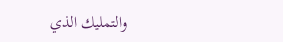والتمليك الذي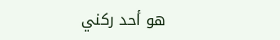هو أحد ركني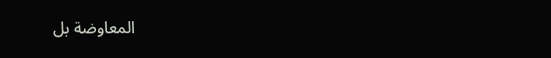المعاوضة بل